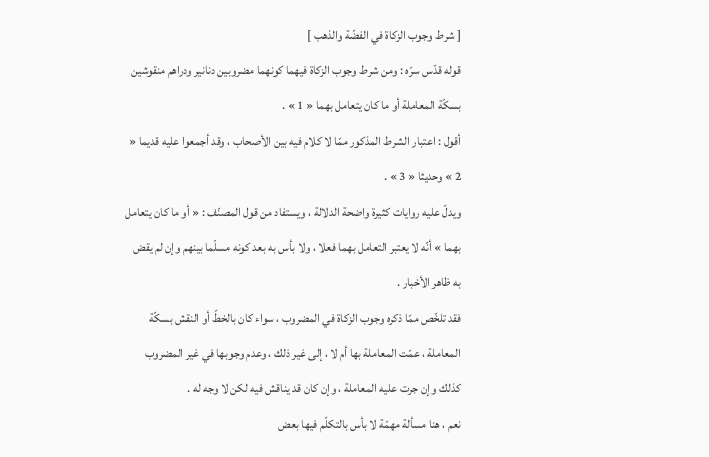[ شرط وجوب الزكاة في الفضّة والذهب ]
قوله قدّس سرّه : ومن شرط وجوب الزكاة فيهما كونهما مضروبين دنانير ودراهم منقوشين بسكّة المعاملة أو ما كان يتعامل بهما « 1 » .
أقول : اعتبار الشرط المذكور ممّا لا كلام فيه بين الأصحاب ، وقد أجمعوا عليه قديما « 2 » وحديثا « 3 » .
ويدلّ عليه روايات كثيرة واضحة الدلالة ، ويستفاد من قول المصنّف : « أو ما كان يتعامل بهما » أنّه لا يعتبر التعامل بهما فعلا ، ولا بأس به بعد كونه مسلّما بينهم وإن لم يقض به ظاهر الأخبار .
فقد تلخّص ممّا ذكره وجوب الزكاة في المضروب ، سواء كان بالخطّ أو النقش بسكّة المعاملة ، عمّت المعاملة بها أم لا ، إلى غير ذلك ، وعدم وجوبها في غير المضروب كذلك وإن جرت عليه المعاملة ، وإن كان قد يناقش فيه لكن لا وجه له .
نعم ، هنا مسألة مهمّة لا بأس بالتكلّم فيها بعض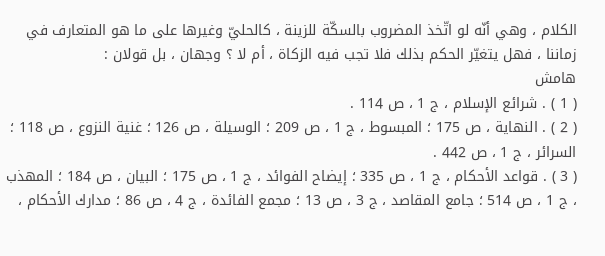الكلام ، وهي أنّه لو اتّخذ المضروب بالسكّة للزينة ، كالحليّ وغيرها على ما هو المتعارف في زماننا ، فهل يتغيّر الحكم بذلك فلا تجب فيه الزكاة ، أم لا ؟ وجهان ، بل قولان :
هامش
( 1 ) . شرائع الإسلام ، ج 1 ، ص 114 .
( 2 ) . النهاية ، ص 175 ؛ المبسوط ، ج 1 ، ص 209 ؛ الوسيلة ، ص 126 ؛ غنية النزوع ، ص 118 ؛ السرائر ، ج 1 ، ص 442 .
( 3 ) . قواعد الأحكام ، ج 1 ، ص 335 ؛ إيضاح الفوائد ، ج 1 ، ص 175 ؛ البيان ، ص 184 ؛ المهذب ، ج 1 ، ص 514 ؛ جامع المقاصد ، ج 3 ، ص 13 ؛ مجمع الفائدة ، ج 4 ، ص 86 ؛ مدارك الأحكام ،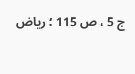ج 5 ، ص 115 ؛ رياض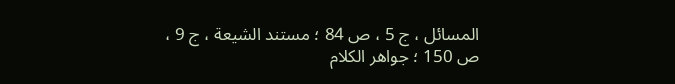المسائل ، ج 5 ، ص 84 ؛ مستند الشيعة ، ج 9 ، ص 150 ؛ جواهر الكلام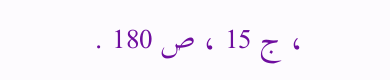، ج 15 ، ص 180 .